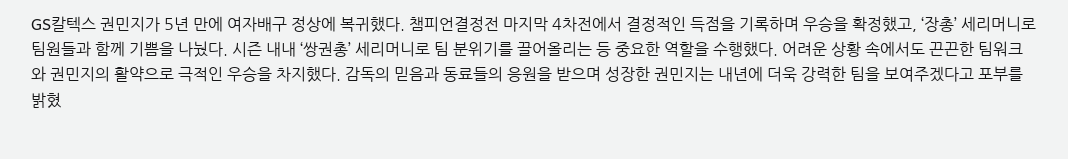GS칼텍스 권민지가 5년 만에 여자배구 정상에 복귀했다. 챔피언결정전 마지막 4차전에서 결정적인 득점을 기록하며 우승을 확정했고, ‘장총’ 세리머니로 팀원들과 함께 기쁨을 나눴다. 시즌 내내 ‘쌍권총’ 세리머니로 팀 분위기를 끌어올리는 등 중요한 역할을 수행했다. 어려운 상황 속에서도 끈끈한 팀워크와 권민지의 활약으로 극적인 우승을 차지했다. 감독의 믿음과 동료들의 응원을 받으며 성장한 권민지는 내년에 더욱 강력한 팀을 보여주겠다고 포부를 밝혔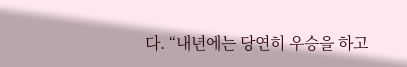다. “내년에는 당연히 우승을 하고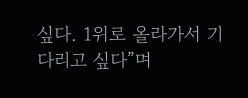싶다. 1위로 올라가서 기다리고 싶다”며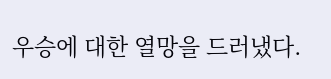우승에 대한 열망을 드러냈다.